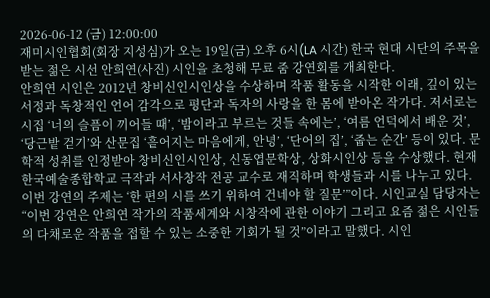2026-06-12 (금) 12:00:00
재미시인협회(회장 지성심)가 오는 19일(금) 오후 6시(LA 시간) 한국 현대 시단의 주목을 받는 젊은 시선 안희연(사진) 시인을 초청해 무료 줌 강연회를 개최한다.
안희연 시인은 2012년 창비신인시인상을 수상하며 작품 활동을 시작한 이래, 깊이 있는 서정과 독창적인 언어 감각으로 평단과 독자의 사랑을 한 몸에 받아온 작가다. 저서로는 시집 ‘너의 슬픔이 끼어들 때’, ‘밤이라고 부르는 것들 속에는’, ‘여름 언덕에서 배운 것’, ‘당근밭 걷기’와 산문집 ‘흩어지는 마음에게, 안녕’, ‘단어의 집’, ‘줍는 순간’ 등이 있다. 문학적 성취를 인정받아 창비신인시인상, 신동엽문학상, 상화시인상 등을 수상했다. 현재 한국예술종합학교 극작과 서사창작 전공 교수로 재직하며 학생들과 시를 나누고 있다.
이번 강연의 주제는 ‘한 편의 시를 쓰기 위하여 건네야 할 질문’”이다. 시인교실 담당자는 “이번 강연은 안희연 작가의 작품세계와 시창작에 관한 이야기 그리고 요즘 젊은 시인들의 다채로운 작품을 접할 수 있는 소중한 기회가 될 것”이라고 말했다. 시인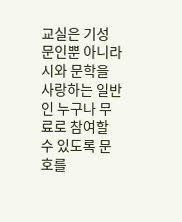교실은 기성 문인뿐 아니라 시와 문학을 사랑하는 일반인 누구나 무료로 참여할 수 있도록 문호를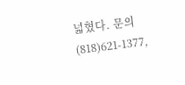넓혔다. 문의 (818)621-1377,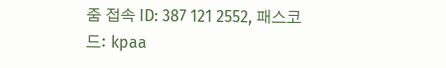줌 접속 ID: 387 121 2552, 패스코드: kpaa